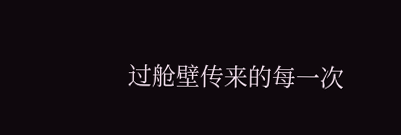过舱壁传来的每一次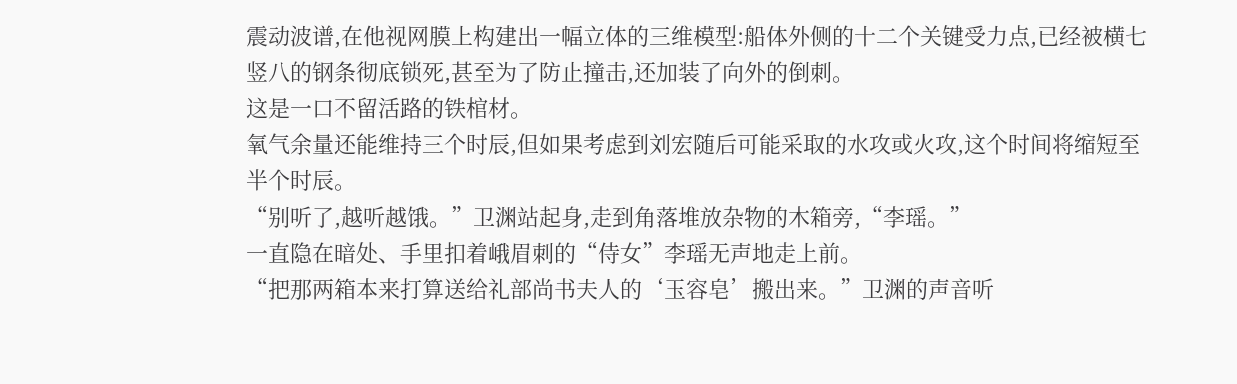震动波谱,在他视网膜上构建出一幅立体的三维模型:船体外侧的十二个关键受力点,已经被横七竖八的钢条彻底锁死,甚至为了防止撞击,还加装了向外的倒刺。
这是一口不留活路的铁棺材。
氧气余量还能维持三个时辰,但如果考虑到刘宏随后可能采取的水攻或火攻,这个时间将缩短至半个时辰。
“别听了,越听越饿。”卫渊站起身,走到角落堆放杂物的木箱旁,“李瑶。”
一直隐在暗处、手里扣着峨眉刺的“侍女”李瑶无声地走上前。
“把那两箱本来打算送给礼部尚书夫人的‘玉容皂’搬出来。”卫渊的声音听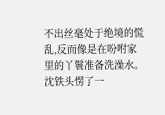不出丝毫处于绝境的慌乱,反而像是在吩咐家里的丫鬟准备洗澡水。
沈铁头愣了一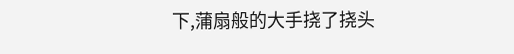下,蒲扇般的大手挠了挠头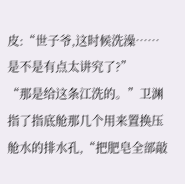皮:“世子爷,这时候洗澡……是不是有点太讲究了?”
“那是给这条江洗的。”卫渊指了指底舱那几个用来置换压舱水的排水孔,“把肥皂全部敲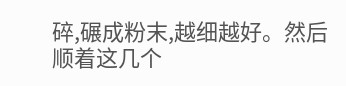碎,碾成粉末,越细越好。然后顺着这几个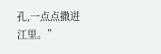孔,一点点撒进江里。”